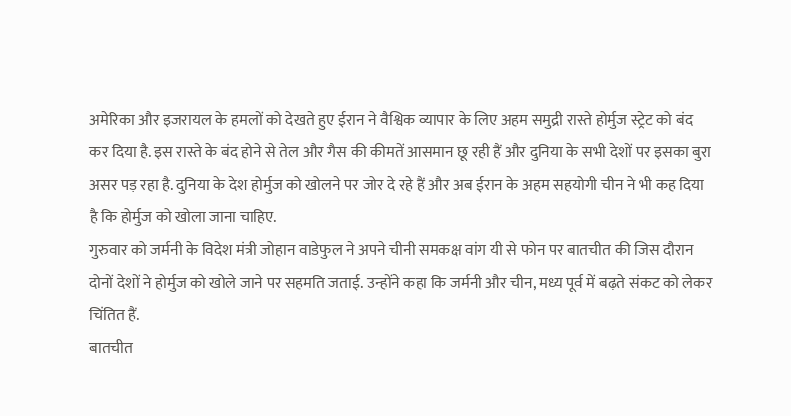अमेरिका और इजरायल के हमलों को देखते हुए ईरान ने वैश्विक व्यापार के लिए अहम समुद्री रास्ते होर्मुज स्ट्रेट को बंद कर दिया है. इस रास्ते के बंद होने से तेल और गैस की कीमतें आसमान छू रही हैं और दुनिया के सभी देशों पर इसका बुरा असर पड़ रहा है. दुनिया के देश होर्मुज को खोलने पर जोर दे रहे हैं और अब ईरान के अहम सहयोगी चीन ने भी कह दिया है कि होर्मुज को खोला जाना चाहिए.
गुरुवार को जर्मनी के विदेश मंत्री जोहान वाडेफुल ने अपने चीनी समकक्ष वांग यी से फोन पर बातचीत की जिस दौरान दोनों देशों ने होर्मुज को खोले जाने पर सहमति जताई. उन्होंने कहा कि जर्मनी और चीन, मध्य पूर्व में बढ़ते संकट को लेकर चिंतित हैं.
बातचीत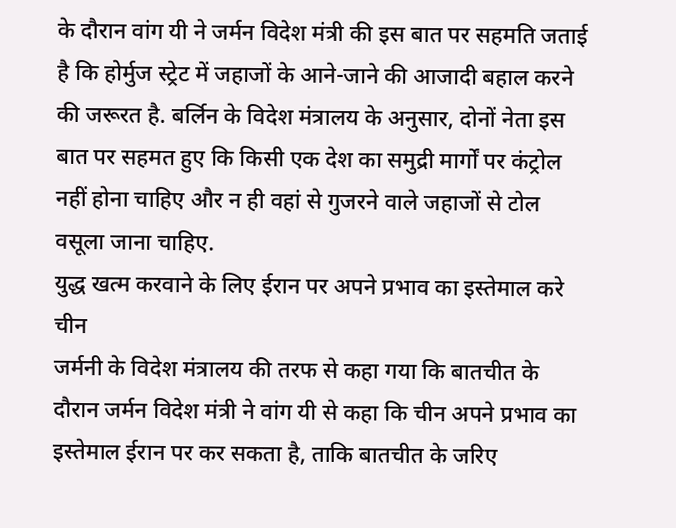के दौरान वांग यी ने जर्मन विदेश मंत्री की इस बात पर सहमति जताई है कि होर्मुज स्ट्रेट में जहाजों के आने-जाने की आजादी बहाल करने की जरूरत है. बर्लिन के विदेश मंत्रालय के अनुसार, दोनों नेता इस बात पर सहमत हुए कि किसी एक देश का समुद्री मार्गों पर कंट्रोल नहीं होना चाहिए और न ही वहां से गुजरने वाले जहाजों से टोल वसूला जाना चाहिए.
युद्ध खत्म करवाने के लिए ईरान पर अपने प्रभाव का इस्तेमाल करे चीन
जर्मनी के विदेश मंत्रालय की तरफ से कहा गया कि बातचीत के दौरान जर्मन विदेश मंत्री ने वांग यी से कहा कि चीन अपने प्रभाव का इस्तेमाल ईरान पर कर सकता है, ताकि बातचीत के जरिए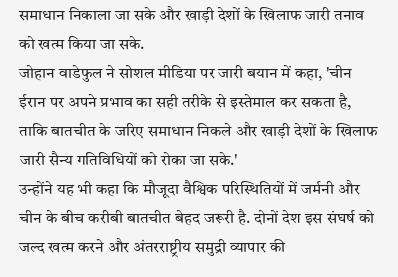समाधान निकाला जा सके और खाड़ी देशों के खिलाफ जारी तनाव को खत्म किया जा सके.
जोहान वाडेफुल ने सोशल मीडिया पर जारी बयान में कहा, 'चीन ईरान पर अपने प्रभाव का सही तरीके से इस्तेमाल कर सकता है, ताकि बातचीत के जरिए समाधान निकले और खाड़ी देशों के खिलाफ जारी सैन्य गतिविधियों को रोका जा सके.'
उन्होंने यह भी कहा कि मौजूदा वैश्विक परिस्थितियों में जर्मनी और चीन के बीच करीबी बातचीत बेहद जरूरी है. दोनों देश इस संघर्ष को जल्द खत्म करने और अंतरराष्ट्रीय समुद्री व्यापार की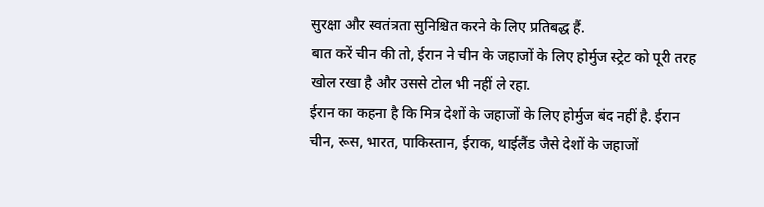सुरक्षा और स्वतंत्रता सुनिश्चित करने के लिए प्रतिबद्ध हैं.
बात करें चीन की तो, ईरान ने चीन के जहाजों के लिए होर्मुज स्ट्रेट को पूरी तरह खोल रखा है और उससे टोल भी नहीं ले रहा.
ईरान का कहना है कि मित्र देशों के जहाजों के लिए होर्मुज बंद नहीं है. ईरान चीन, रूस, भारत, पाकिस्तान, ईराक, थाईलैंड जैसे देशों के जहाजों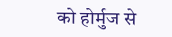को होर्मुज से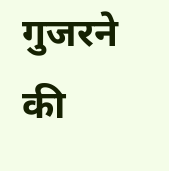गुजरने की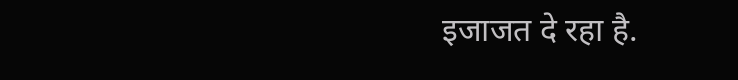इजाजत दे रहा है.